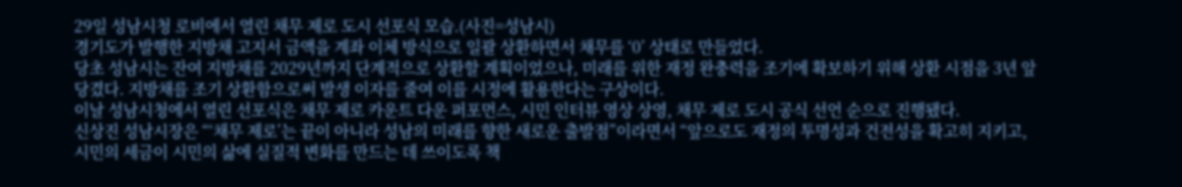29일 성남시청 로비에서 열린 채무 제로 도시 선포식 모습.(사진=성남시)
경기도가 발행한 지방채 고지서 금액을 계좌 이체 방식으로 일괄 상환하면서 채무를 ‘0’ 상태로 만들었다.
당초 성남시는 잔여 지방채를 2029년까지 단계적으로 상환할 계획이었으나, 미래를 위한 재정 완충력을 조기에 확보하기 위해 상환 시점을 3년 앞당겼다. 지방채를 조기 상환함으로써 발생 이자를 줄여 이를 시정에 활용한다는 구상이다.
이날 성남시청에서 열린 선포식은 채무 제로 카운트 다운 퍼포먼스, 시민 인터뷰 영상 상영, 채무 제로 도시 공식 선언 순으로 진행됐다.
신상진 성남시장은 “‘채무 제로’는 끝이 아니라 성남의 미래를 향한 새로운 출발점”이라면서 “앞으로도 재정의 투명성과 건전성을 확고히 지키고, 시민의 세금이 시민의 삶에 실질적 변화를 만드는 데 쓰이도록 책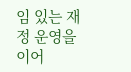임 있는 재정 운영을 이어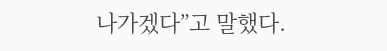나가겠다”고 말했다.